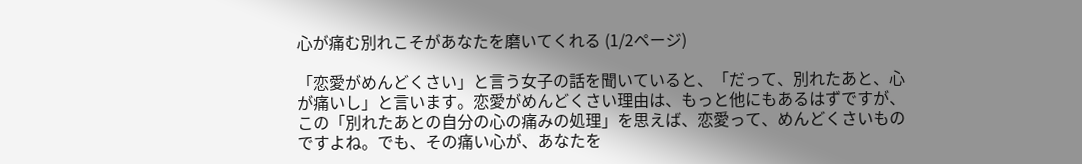心が痛む別れこそがあなたを磨いてくれる (1/2ページ)

「恋愛がめんどくさい」と言う女子の話を聞いていると、「だって、別れたあと、心が痛いし」と言います。恋愛がめんどくさい理由は、もっと他にもあるはずですが、この「別れたあとの自分の心の痛みの処理」を思えば、恋愛って、めんどくさいものですよね。でも、その痛い心が、あなたを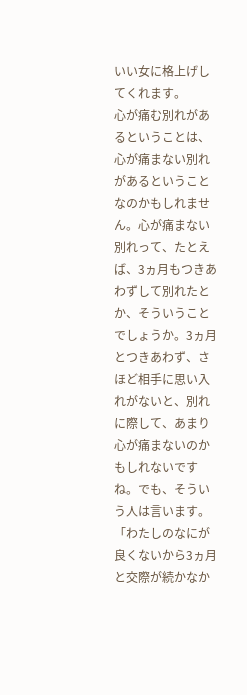いい女に格上げしてくれます。
心が痛む別れがあるということは、心が痛まない別れがあるということなのかもしれません。心が痛まない別れって、たとえば、3ヵ月もつきあわずして別れたとか、そういうことでしょうか。3ヵ月とつきあわず、さほど相手に思い入れがないと、別れに際して、あまり心が痛まないのかもしれないですね。でも、そういう人は言います。「わたしのなにが良くないから3ヵ月と交際が続かなか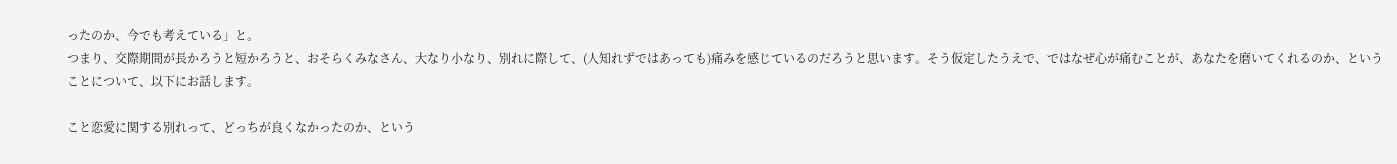ったのか、今でも考えている」と。
つまり、交際期間が長かろうと短かろうと、おそらくみなさん、大なり小なり、別れに際して、(人知れずではあっても)痛みを感じているのだろうと思います。そう仮定したうえで、ではなぜ心が痛むことが、あなたを磨いてくれるのか、ということについて、以下にお話します。

こと恋愛に関する別れって、どっちが良くなかったのか、という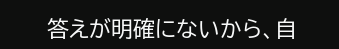答えが明確にないから、自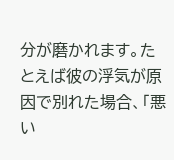分が磨かれます。たとえば彼の浮気が原因で別れた場合、「悪い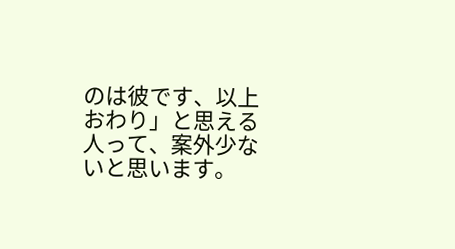のは彼です、以上おわり」と思える人って、案外少ないと思います。